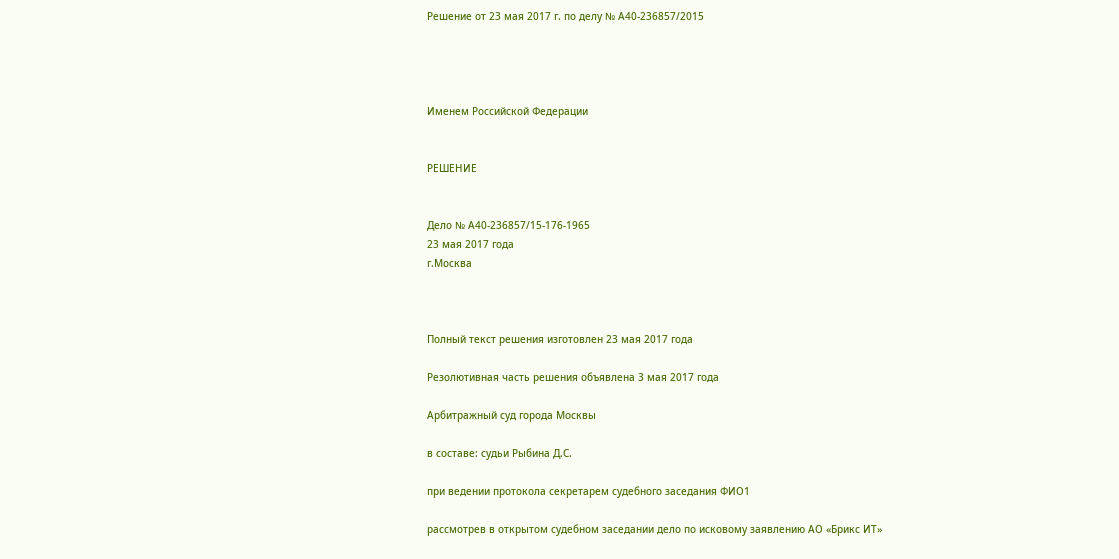Решение от 23 мая 2017 г. по делу № А40-236857/2015




Именем Российской Федерации


РЕШЕНИЕ


Дело № А40-236857/15-176-1965
23 мая 2017 года
г.Москва



Полный текст решения изготовлен 23 мая 2017 года

Резолютивная часть решения объявлена 3 мая 2017 года

Арбитражный суд города Москвы

в составе: судьи Рыбина Д.С.

при ведении протокола секретарем судебного заседания ФИО1

рассмотрев в открытом судебном заседании дело по исковому заявлению АО «Брикс ИТ»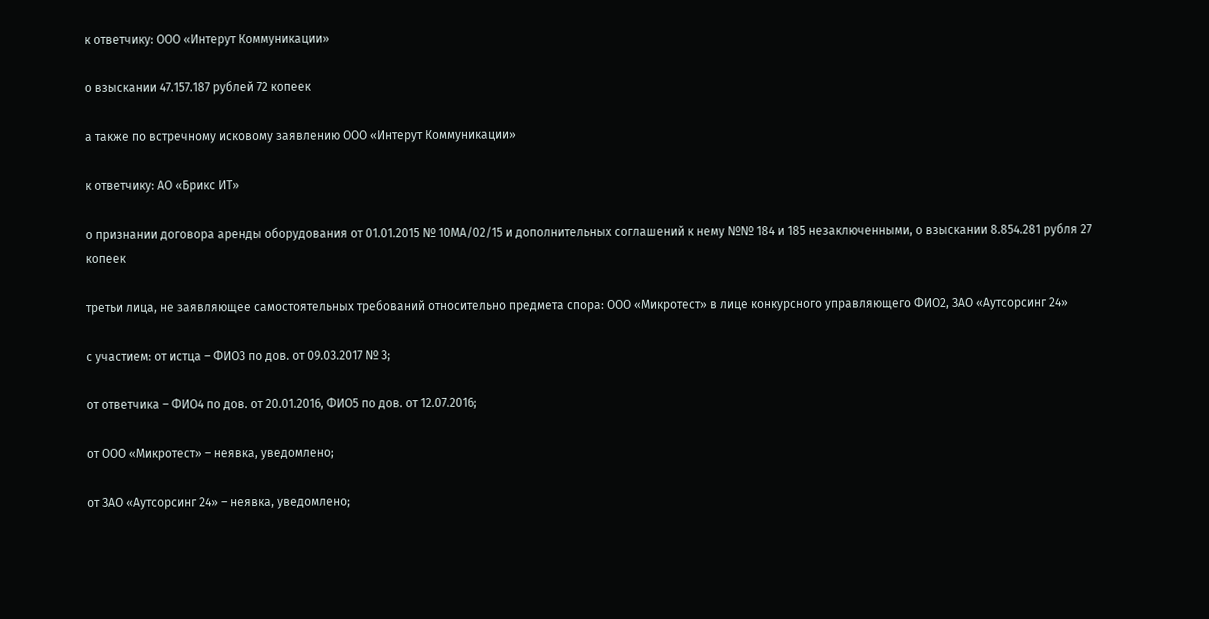к ответчику: ООО «Интерут Коммуникации»

о взыскании 47.157.187 рублей 72 копеек

а также по встречному исковому заявлению ООО «Интерут Коммуникации»

к ответчику: АО «Брикс ИТ»

о признании договора аренды оборудования от 01.01.2015 № 10МА/02/15 и дополнительных соглашений к нему №№ 184 и 185 незаключенными, о взыскании 8.854.281 рубля 27 копеек

третьи лица, не заявляющее самостоятельных требований относительно предмета спора: ООО «Микротест» в лице конкурсного управляющего ФИО2, ЗАО «Аутсорсинг 24»

с участием: от истца – ФИО3 по дов. от 09.03.2017 № 3;

от ответчика – ФИО4 по дов. от 20.01.2016, ФИО5 по дов. от 12.07.2016;

от ООО «Микротест» – неявка, уведомлено;

от ЗАО «Аутсорсинг 24» – неявка, уведомлено;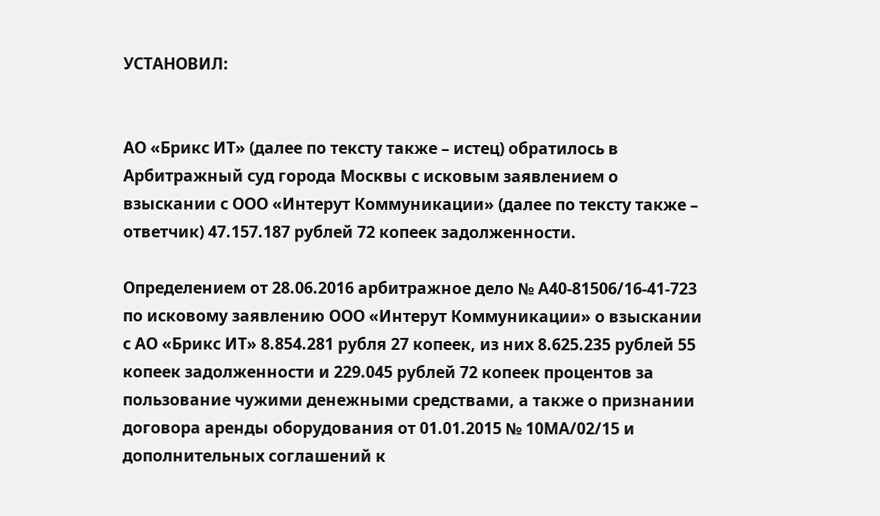УСТАНОВИЛ:


АО «Брикс ИТ» (далее по тексту также – истец) обратилось в Арбитражный суд города Москвы с исковым заявлением о взыскании с ООО «Интерут Коммуникации» (далее по тексту также – ответчик) 47.157.187 рублей 72 копеек задолженности.

Определением от 28.06.2016 арбитражное дело № А40-81506/16-41-723 по исковому заявлению ООО «Интерут Коммуникации» о взыскании с АО «Брикс ИТ» 8.854.281 рубля 27 копеек, из них 8.625.235 рублей 55 копеек задолженности и 229.045 рублей 72 копеек процентов за пользование чужими денежными средствами, а также о признании договора аренды оборудования от 01.01.2015 № 10МА/02/15 и дополнительных соглашений к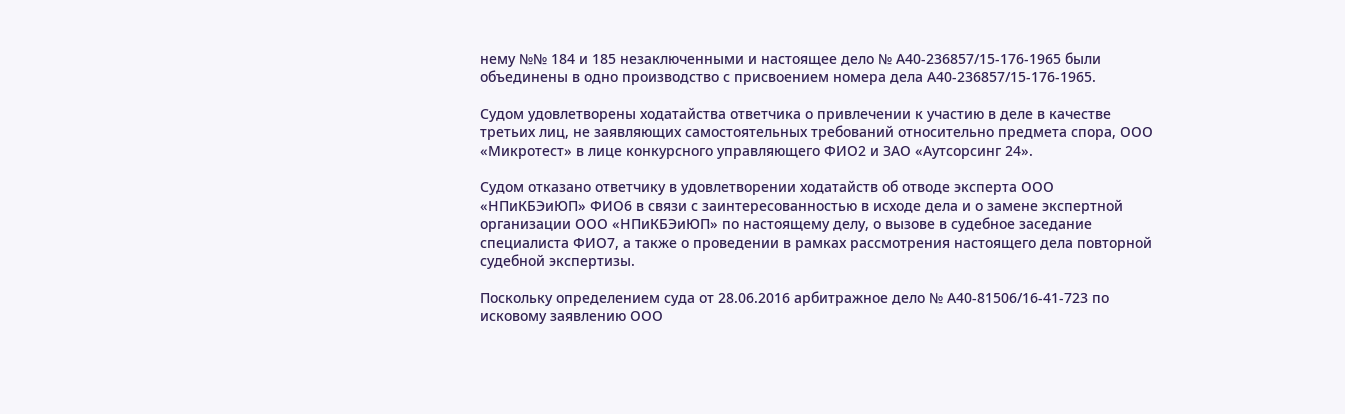нему №№ 184 и 185 незаключенными и настоящее дело № А40-236857/15-176-1965 были объединены в одно производство с присвоением номера дела А40-236857/15-176-1965.

Судом удовлетворены ходатайства ответчика о привлечении к участию в деле в качестве третьих лиц, не заявляющих самостоятельных требований относительно предмета спора, ООО «Микротест» в лице конкурсного управляющего ФИО2 и ЗАО «Аутсорсинг 24».

Судом отказано ответчику в удовлетворении ходатайств об отводе эксперта ООО «НПиКБЭиЮП» ФИО6 в связи с заинтересованностью в исходе дела и о замене экспертной организации ООО «НПиКБЭиЮП» по настоящему делу, о вызове в судебное заседание специалиста ФИО7, а также о проведении в рамках рассмотрения настоящего дела повторной судебной экспертизы.

Поскольку определением суда от 28.06.2016 арбитражное дело № А40-81506/16-41-723 по исковому заявлению ООО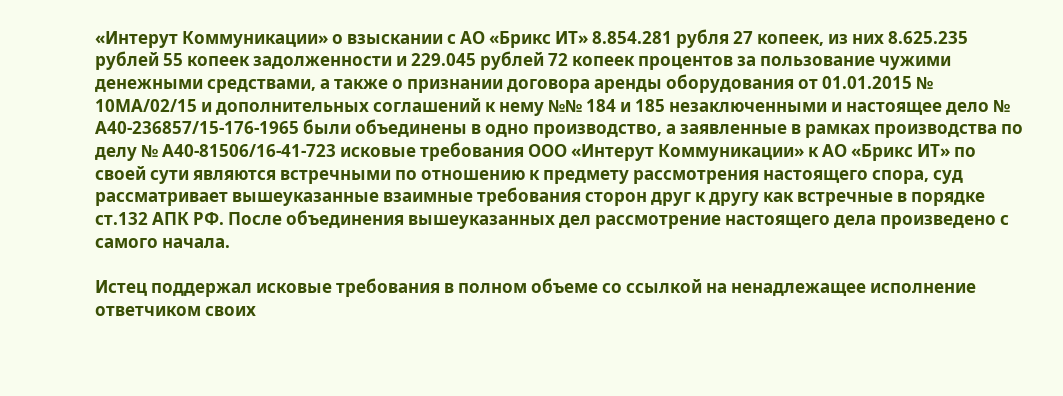«Интерут Коммуникации» о взыскании с АО «Брикс ИТ» 8.854.281 рубля 27 копеек, из них 8.625.235 рублей 55 копеек задолженности и 229.045 рублей 72 копеек процентов за пользование чужими денежными средствами, а также о признании договора аренды оборудования от 01.01.2015 № 10МА/02/15 и дополнительных соглашений к нему №№ 184 и 185 незаключенными и настоящее дело № А40-236857/15-176-1965 были объединены в одно производство, а заявленные в рамках производства по делу № А40-81506/16-41-723 исковые требования ООО «Интерут Коммуникации» к АО «Брикс ИТ» по своей сути являются встречными по отношению к предмету рассмотрения настоящего спора, суд рассматривает вышеуказанные взаимные требования сторон друг к другу как встречные в порядке ст.132 АПК РФ. После объединения вышеуказанных дел рассмотрение настоящего дела произведено с самого начала.

Истец поддержал исковые требования в полном объеме со ссылкой на ненадлежащее исполнение ответчиком своих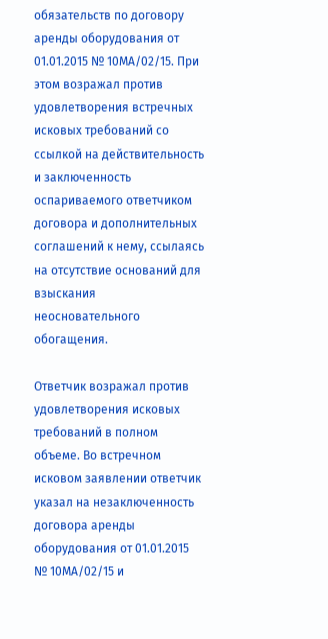обязательств по договору аренды оборудования от 01.01.2015 № 10МА/02/15. При этом возражал против удовлетворения встречных исковых требований со ссылкой на действительность и заключенность оспариваемого ответчиком договора и дополнительных соглашений к нему, ссылаясь на отсутствие оснований для взыскания неосновательного обогащения.

Ответчик возражал против удовлетворения исковых требований в полном объеме. Во встречном исковом заявлении ответчик указал на незаключенность договора аренды оборудования от 01.01.2015 № 10МА/02/15 и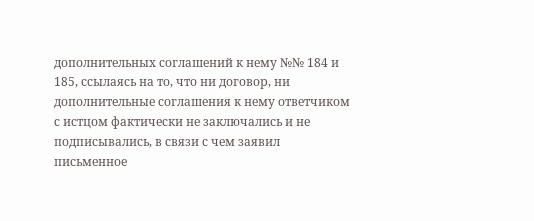дополнительных соглашений к нему №№ 184 и 185, ссылаясь на то, что ни договор, ни дополнительные соглашения к нему ответчиком с истцом фактически не заключались и не подписывались, в связи с чем заявил письменное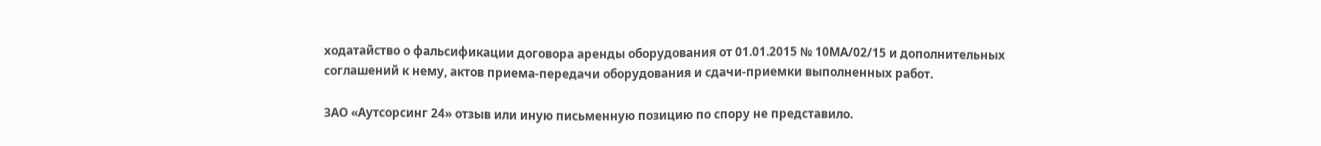ходатайство о фальсификации договора аренды оборудования от 01.01.2015 № 10МА/02/15 и дополнительных соглашений к нему, актов приема-передачи оборудования и сдачи-приемки выполненных работ.

ЗАО «Аутсорсинг 24» отзыв или иную письменную позицию по спору не представило.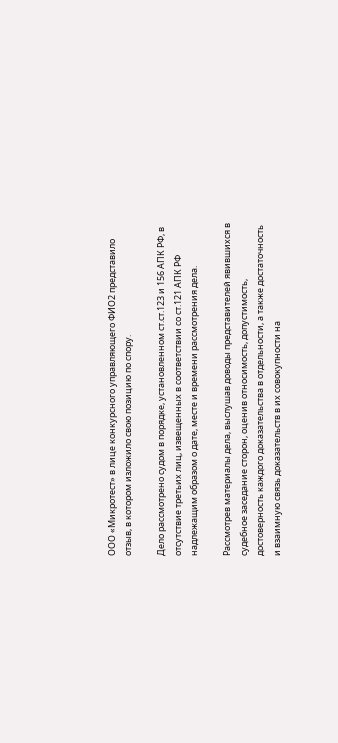ООО «Микротест» в лице конкурсного управляющего ФИО2 представило отзыв, в котором изложило свою позицию по спору.

Дело рассмотрено судом в порядке, установленном ст.ст.123 и 156 АПК РФ, в отсутствие третьих лиц, извещенных в соответствии со ст.121 АПК РФ надлежащим образом о дате, месте и времени рассмотрения дела.

Рассмотрев материалы дела, выслушав доводы представителей явившихся в судебное заседание сторон, оценив относимость, допустимость, достоверность каждого доказательства в отдельности, а также достаточность и взаимную связь доказательств в их совокупности на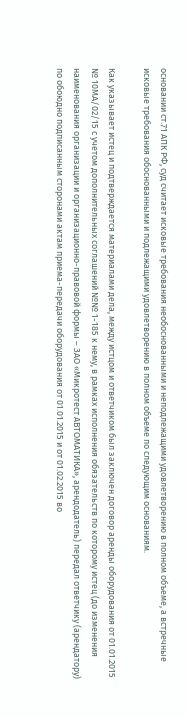основании ст.71 АПК РФ, суд считает исковые требования необоснованными и неподлежащими удовлетворению в полном объеме, а встречные исковые требования обоснованными и подлежащими удовлетворению в полном объеме по следующим основаниям.

Как указывает истец и подтверждается материалами дела, между истцом и ответчиком был заключен договор аренды оборудования от 01.01.2015 № 10МА/02/15 с учетом дополнительных соглашений №№ 1-185 к нему, в рамках исполнения обязательств по которому истец (до изменения наименования организации и организационно-правовой формы – ЗАО «Микротест АВТОМАТИКА», арендодатель) передал ответчику (арендатору) по обоюдно подписанным сторонами актам приема-передачи оборудования от 01.01.2015 и от 01.02.2015 во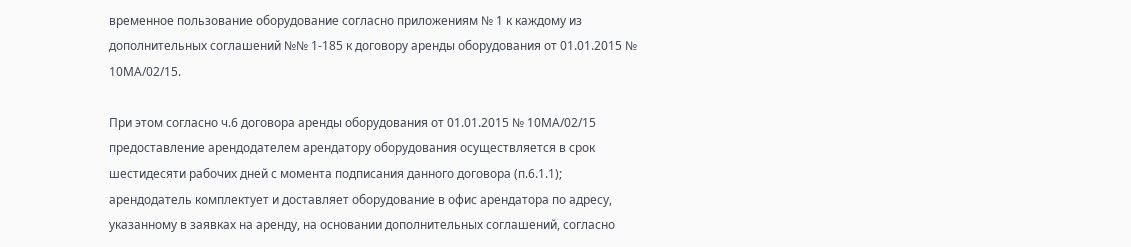временное пользование оборудование согласно приложениям № 1 к каждому из дополнительных соглашений №№ 1-185 к договору аренды оборудования от 01.01.2015 № 10МА/02/15.

При этом согласно ч.6 договора аренды оборудования от 01.01.2015 № 10МА/02/15 предоставление арендодателем арендатору оборудования осуществляется в срок шестидесяти рабочих дней с момента подписания данного договора (п.6.1.1); арендодатель комплектует и доставляет оборудование в офис арендатора по адресу, указанному в заявках на аренду, на основании дополнительных соглашений, согласно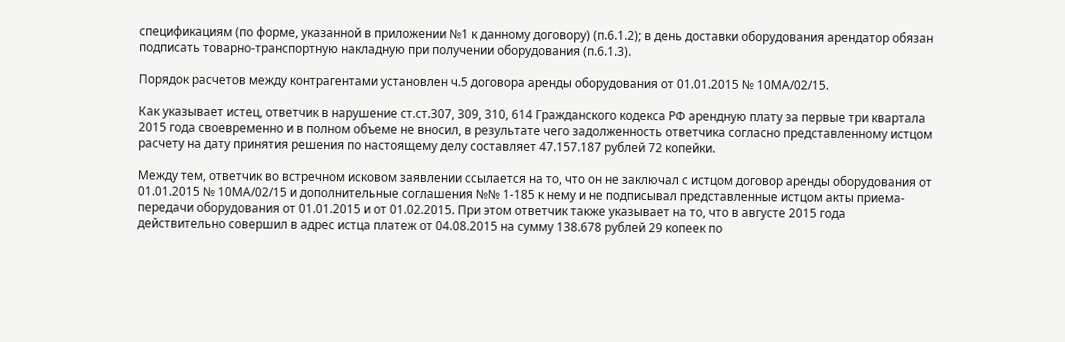спецификациям (по форме, указанной в приложении №1 к данному договору) (п.6.1.2); в день доставки оборудования арендатор обязан подписать товарно-транспортную накладную при получении оборудования (п.6.1.3).

Порядок расчетов между контрагентами установлен ч.5 договора аренды оборудования от 01.01.2015 № 10МА/02/15.

Как указывает истец, ответчик в нарушение ст.ст.307, 309, 310, 614 Гражданского кодекса РФ арендную плату за первые три квартала 2015 года своевременно и в полном объеме не вносил, в результате чего задолженность ответчика согласно представленному истцом расчету на дату принятия решения по настоящему делу составляет 47.157.187 рублей 72 копейки.

Между тем, ответчик во встречном исковом заявлении ссылается на то, что он не заключал с истцом договор аренды оборудования от 01.01.2015 № 10МА/02/15 и дополнительные соглашения №№ 1-185 к нему и не подписывал представленные истцом акты приема-передачи оборудования от 01.01.2015 и от 01.02.2015. При этом ответчик также указывает на то, что в августе 2015 года действительно совершил в адрес истца платеж от 04.08.2015 на сумму 138.678 рублей 29 копеек по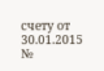счету от 30.01.2015 №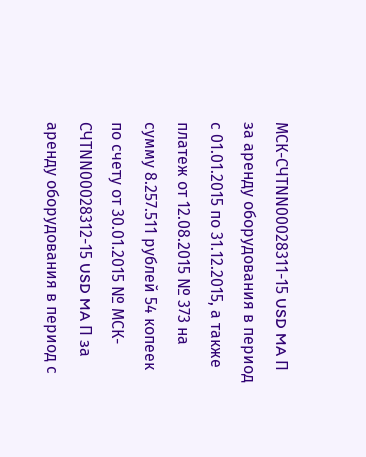МСК-СЧТNN00028311-15 USD MA П за аренду оборудования в период с 01.01.2015 по 31.12.2015, а также платеж от 12.08.2015 № 373 на сумму 8.257.511 рублей 54 копеек по счету от 30.01.2015 № МСК-СЧТNN00028312-15 USD MA П за аренду оборудования в период с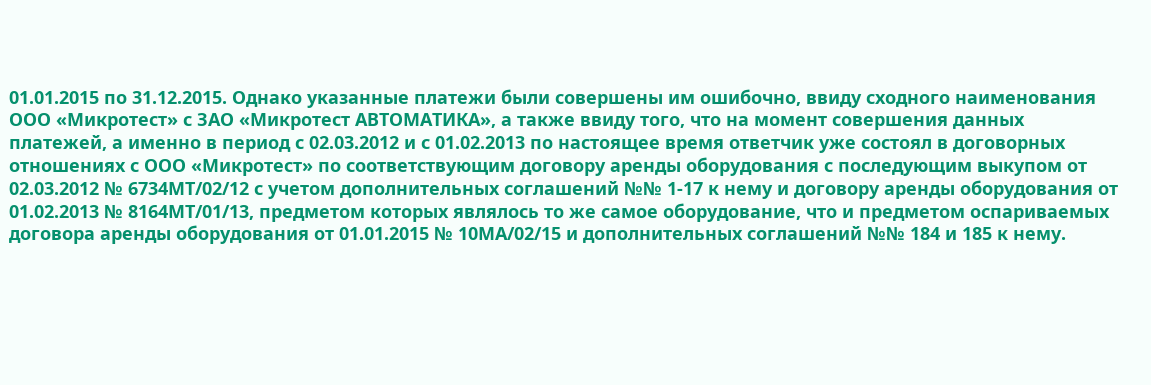01.01.2015 по 31.12.2015. Однако указанные платежи были совершены им ошибочно, ввиду сходного наименования ООО «Микротест» с ЗАО «Микротест АВТОМАТИКА», а также ввиду того, что на момент совершения данных платежей, а именно в период с 02.03.2012 и с 01.02.2013 по настоящее время ответчик уже состоял в договорных отношениях с ООО «Микротест» по соответствующим договору аренды оборудования с последующим выкупом от 02.03.2012 № 6734МТ/02/12 с учетом дополнительных соглашений №№ 1-17 к нему и договору аренды оборудования от 01.02.2013 № 8164МТ/01/13, предметом которых являлось то же самое оборудование, что и предметом оспариваемых договора аренды оборудования от 01.01.2015 № 10МА/02/15 и дополнительных соглашений №№ 184 и 185 к нему.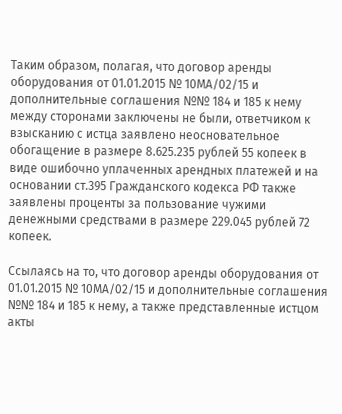Таким образом, полагая, что договор аренды оборудования от 01.01.2015 № 10МА/02/15 и дополнительные соглашения №№ 184 и 185 к нему между сторонами заключены не были, ответчиком к взысканию с истца заявлено неосновательное обогащение в размере 8.625.235 рублей 55 копеек в виде ошибочно уплаченных арендных платежей и на основании ст.395 Гражданского кодекса РФ также заявлены проценты за пользование чужими денежными средствами в размере 229.045 рублей 72 копеек.

Ссылаясь на то, что договор аренды оборудования от 01.01.2015 № 10МА/02/15 и дополнительные соглашения №№ 184 и 185 к нему, а также представленные истцом акты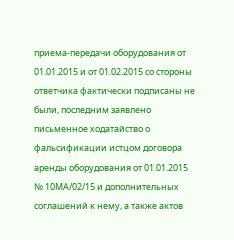приема-передачи оборудования от 01.01.2015 и от 01.02.2015 со стороны ответчика фактически подписаны не были, последним заявлено письменное ходатайство о фальсификации истцом договора аренды оборудования от 01.01.2015 № 10МА/02/15 и дополнительных соглашений к нему, а также актов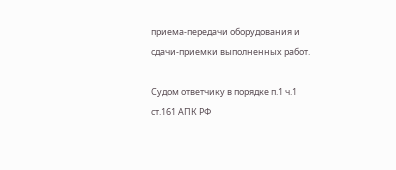приема-передачи оборудования и сдачи-приемки выполненных работ.

Судом ответчику в порядке п.1 ч.1 ст.161 АПК РФ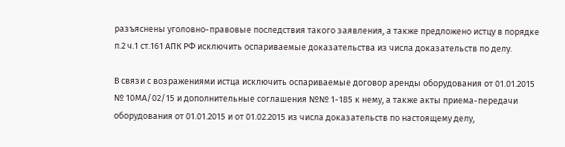разъяснены уголовно-правовые последствия такого заявления, а также предложено истцу в порядке п.2 ч.1 ст.161 АПК РФ исключить оспариваемые доказательства из числа доказательств по делу.

В связи с возражениями истца исключить оспариваемые договор аренды оборудования от 01.01.2015 № 10МА/02/15 и дополнительные соглашения №№ 1-185 к нему, а также акты приема-передачи оборудования от 01.01.2015 и от 01.02.2015 из числа доказательств по настоящему делу,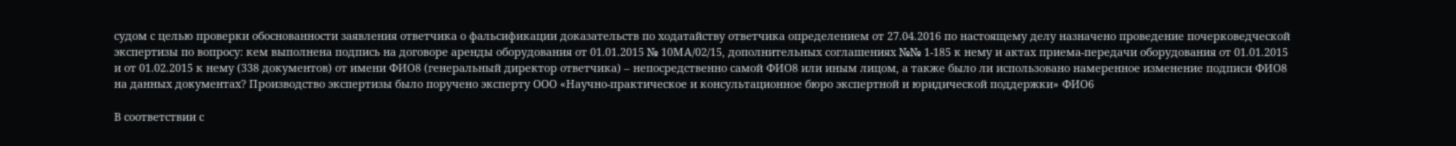судом с целью проверки обоснованности заявления ответчика о фальсификации доказательств по ходатайству ответчика определением от 27.04.2016 по настоящему делу назначено проведение почерковедческой экспертизы по вопросу: кем выполнена подпись на договоре аренды оборудования от 01.01.2015 № 10МА/02/15, дополнительных соглашениях №№ 1-185 к нему и актах приема-передачи оборудования от 01.01.2015 и от 01.02.2015 к нему (338 документов) от имени ФИО8 (генеральный директор ответчика) – непосредственно самой ФИО8 или иным лицом, а также было ли использовано намеренное изменение подписи ФИО8 на данных документах? Производство экспертизы было поручено эксперту ООО «Научно-практическое и консультационное бюро экспертной и юридической поддержки» ФИО6

В соответствии с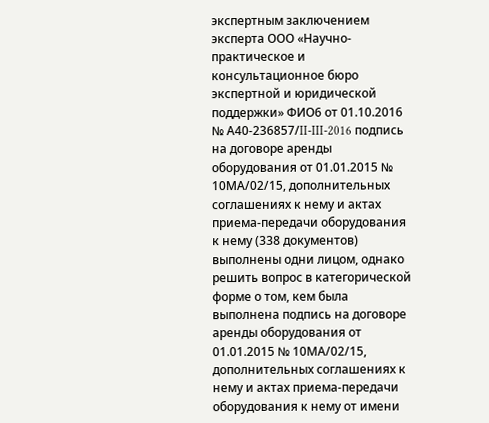экспертным заключением эксперта ООО «Научно-практическое и консультационное бюро экспертной и юридической поддержки» ФИО6 от 01.10.2016 № А40-236857/II-III-2016 подпись на договоре аренды оборудования от 01.01.2015 № 10МА/02/15, дополнительных соглашениях к нему и актах приема-передачи оборудования к нему (338 документов) выполнены одни лицом, однако решить вопрос в категорической форме о том, кем была выполнена подпись на договоре аренды оборудования от 01.01.2015 № 10МА/02/15, дополнительных соглашениях к нему и актах приема-передачи оборудования к нему от имени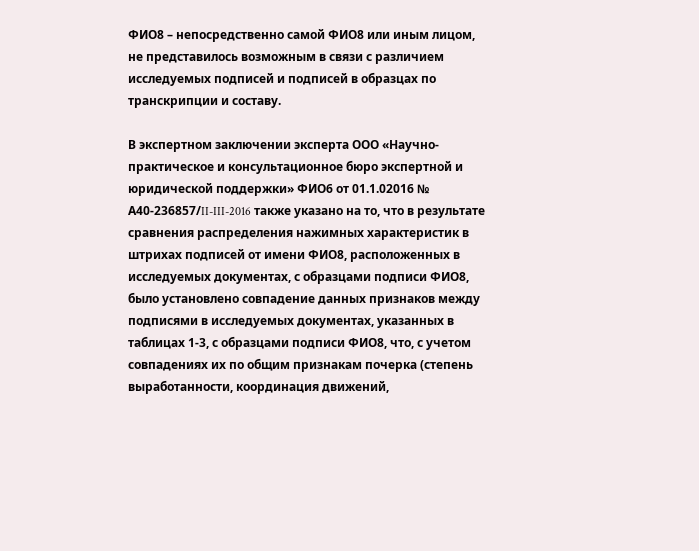ФИО8 – непосредственно самой ФИО8 или иным лицом, не представилось возможным в связи с различием исследуемых подписей и подписей в образцах по транскрипции и составу.

В экспертном заключении эксперта ООО «Научно-практическое и консультационное бюро экспертной и юридической поддержки» ФИО6 от 01.1.02016 № А40-236857/II-III-2016 также указано на то, что в результате сравнения распределения нажимных характеристик в штрихах подписей от имени ФИО8, расположенных в исследуемых документах, с образцами подписи ФИО8, было установлено совпадение данных признаков между подписями в исследуемых документах, указанных в таблицах 1-3, с образцами подписи ФИО8, что, с учетом совпадениях их по общим признакам почерка (степень выработанности, координация движений,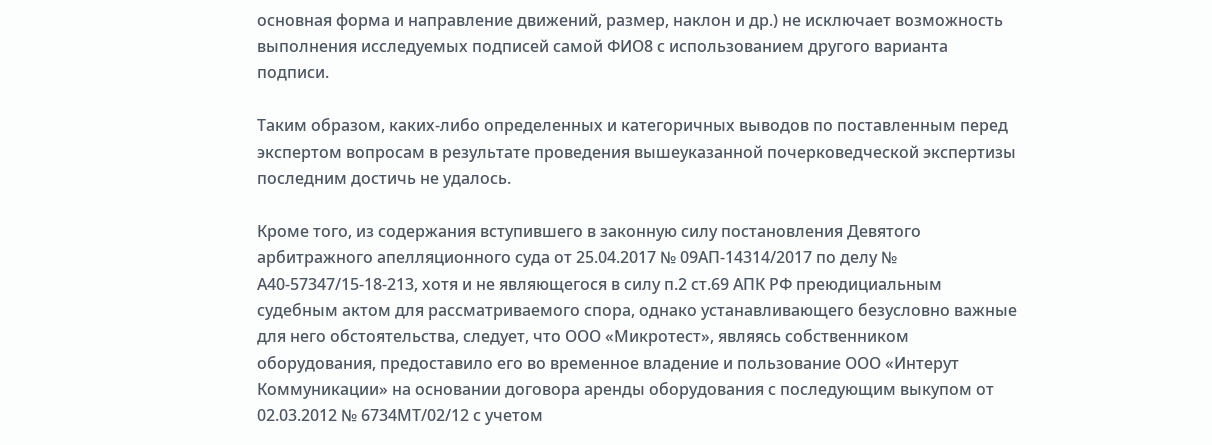основная форма и направление движений, размер, наклон и др.) не исключает возможность выполнения исследуемых подписей самой ФИО8 с использованием другого варианта подписи.

Таким образом, каких-либо определенных и категоричных выводов по поставленным перед экспертом вопросам в результате проведения вышеуказанной почерковедческой экспертизы последним достичь не удалось.

Кроме того, из содержания вступившего в законную силу постановления Девятого арбитражного апелляционного суда от 25.04.2017 № 09АП-14314/2017 по делу № А40-57347/15-18-213, хотя и не являющегося в силу п.2 ст.69 АПК РФ преюдициальным судебным актом для рассматриваемого спора, однако устанавливающего безусловно важные для него обстоятельства, следует, что ООО «Микротест», являясь собственником оборудования, предоставило его во временное владение и пользование ООО «Интерут Коммуникации» на основании договора аренды оборудования с последующим выкупом от 02.03.2012 № 6734МТ/02/12 с учетом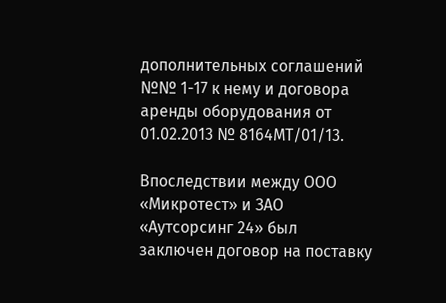дополнительных соглашений №№ 1-17 к нему и договора аренды оборудования от 01.02.2013 № 8164МТ/01/13.

Впоследствии между ООО «Микротест» и ЗАО «Аутсорсинг 24» был заключен договор на поставку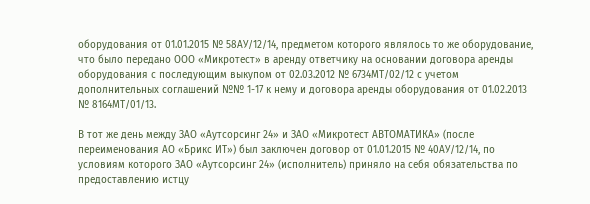оборудования от 01.01.2015 № 58АУ/12/14, предметом которого являлось то же оборудование, что было передано ООО «Микротест» в аренду ответчику на основании договора аренды оборудования с последующим выкупом от 02.03.2012 № 6734МТ/02/12 с учетом дополнительных соглашений №№ 1-17 к нему и договора аренды оборудования от 01.02.2013 № 8164МТ/01/13.

В тот же день между ЗАО «Аутсорсинг 24» и ЗАО «Микротест АВТОМАТИКА» (после переименования АО «Брикс ИТ») был заключен договор от 01.01.2015 № 40АУ/12/14, по условиям которого ЗАО «Аутсорсинг 24» (исполнитель) приняло на себя обязательства по предоставлению истцу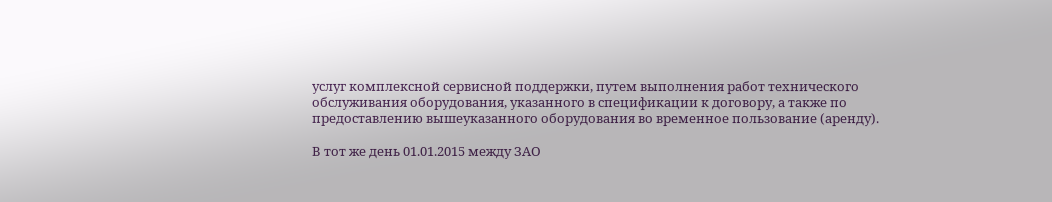услуг комплексной сервисной поддержки, путем выполнения работ технического обслуживания оборудования, указанного в спецификации к договору, а также по предоставлению вышеуказанного оборудования во временное пользование (аренду).

В тот же день 01.01.2015 между ЗАО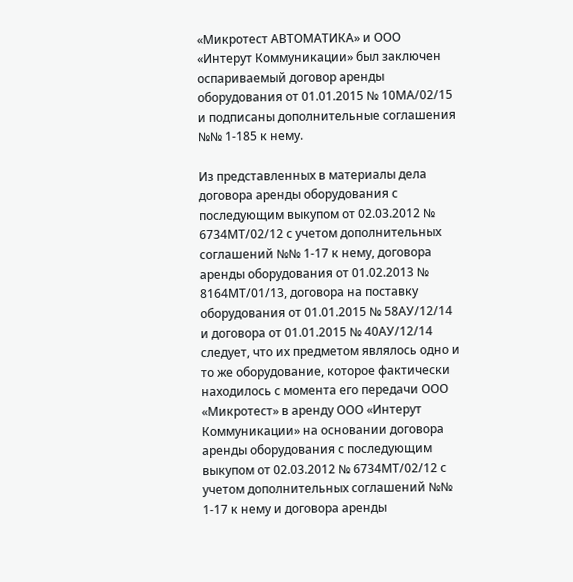«Микротест АВТОМАТИКА» и ООО «Интерут Коммуникации» был заключен оспариваемый договор аренды оборудования от 01.01.2015 № 10МА/02/15 и подписаны дополнительные соглашения №№ 1-185 к нему.

Из представленных в материалы дела договора аренды оборудования с последующим выкупом от 02.03.2012 № 6734МТ/02/12 с учетом дополнительных соглашений №№ 1-17 к нему, договора аренды оборудования от 01.02.2013 № 8164МТ/01/13, договора на поставку оборудования от 01.01.2015 № 58АУ/12/14 и договора от 01.01.2015 № 40АУ/12/14 следует, что их предметом являлось одно и то же оборудование, которое фактически находилось с момента его передачи ООО «Микротест» в аренду ООО «Интерут Коммуникации» на основании договора аренды оборудования с последующим выкупом от 02.03.2012 № 6734МТ/02/12 с учетом дополнительных соглашений №№ 1-17 к нему и договора аренды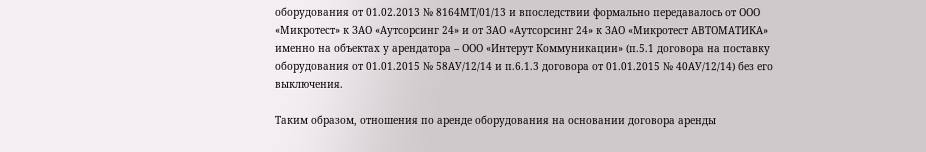оборудования от 01.02.2013 № 8164МТ/01/13 и впоследствии формально передавалось от ООО «Микротест» к ЗАО «Аутсорсинг 24» и от ЗАО «Аутсорсинг 24» к ЗАО «Микротест АВТОМАТИКА» именно на объектах у арендатора – ООО «Интерут Коммуникации» (п.5.1 договора на поставку оборудования от 01.01.2015 № 58АУ/12/14 и п.6.1.3 договора от 01.01.2015 № 40АУ/12/14) без его выключения.

Таким образом, отношения по аренде оборудования на основании договора аренды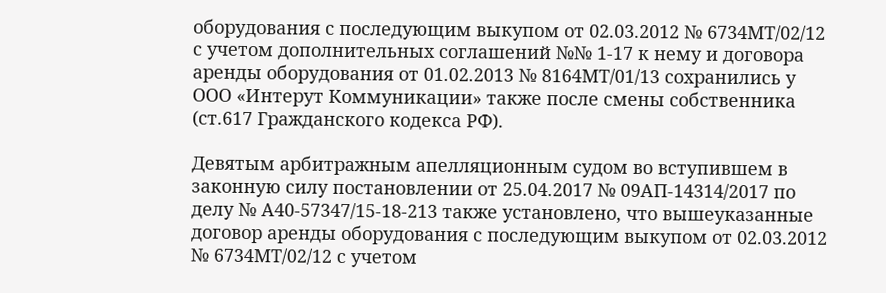оборудования с последующим выкупом от 02.03.2012 № 6734МТ/02/12 с учетом дополнительных соглашений №№ 1-17 к нему и договора аренды оборудования от 01.02.2013 № 8164МТ/01/13 сохранились у ООО «Интерут Коммуникации» также после смены собственника (ст.617 Гражданского кодекса РФ).

Девятым арбитражным апелляционным судом во вступившем в законную силу постановлении от 25.04.2017 № 09АП-14314/2017 по делу № А40-57347/15-18-213 также установлено, что вышеуказанные договор аренды оборудования с последующим выкупом от 02.03.2012 № 6734МТ/02/12 с учетом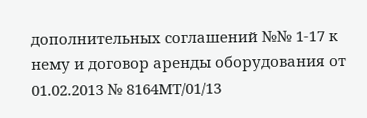дополнительных соглашений №№ 1-17 к нему и договор аренды оборудования от 01.02.2013 № 8164МТ/01/13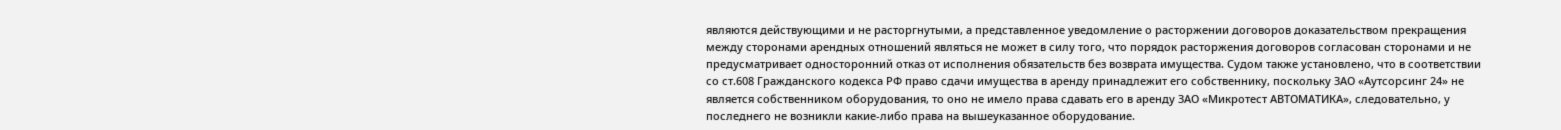являются действующими и не расторгнутыми, а представленное уведомление о расторжении договоров доказательством прекращения между сторонами арендных отношений являться не может в силу того, что порядок расторжения договоров согласован сторонами и не предусматривает односторонний отказ от исполнения обязательств без возврата имущества. Судом также установлено, что в соответствии со ст.608 Гражданского кодекса РФ право сдачи имущества в аренду принадлежит его собственнику, поскольку ЗАО «Аутсорсинг 24» не является собственником оборудования, то оно не имело права сдавать его в аренду ЗАО «Микротест АВТОМАТИКА», следовательно, у последнего не возникли какие-либо права на вышеуказанное оборудование.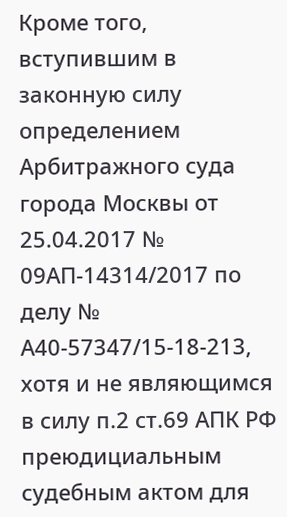Кроме того, вступившим в законную силу определением Арбитражного суда города Москвы от 25.04.2017 № 09АП-14314/2017 по делу № А40-57347/15-18-213, хотя и не являющимся в силу п.2 ст.69 АПК РФ преюдициальным судебным актом для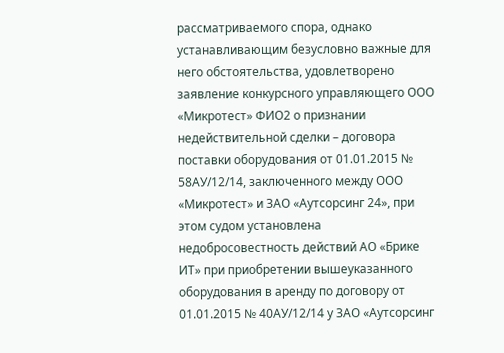рассматриваемого спора, однако устанавливающим безусловно важные для него обстоятельства, удовлетворено заявление конкурсного управляющего ООО «Микротест» ФИО2 о признании недействительной сделки – договора поставки оборудования от 01.01.2015 № 58АУ/12/14, заключенного между ООО «Микротест» и ЗАО «Аутсорсинг 24», при этом судом установлена недобросовестность действий АО «Брике ИТ» при приобретении вышеуказанного оборудования в аренду по договору от 01.01.2015 № 40АУ/12/14 у ЗАО «Аутсорсинг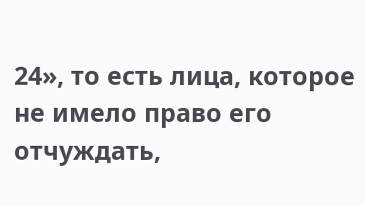24», то есть лица, которое не имело право его отчуждать,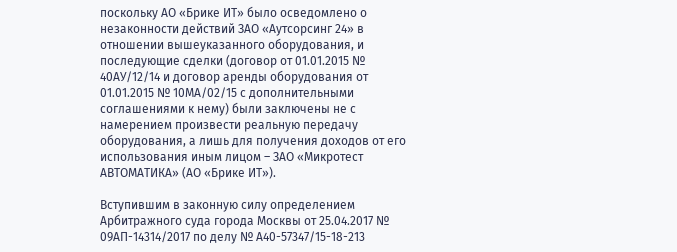поскольку АО «Брике ИТ» было осведомлено о незаконности действий ЗАО «Аутсорсинг 24» в отношении вышеуказанного оборудования, и последующие сделки (договор от 01.01.2015 № 40АУ/12/14 и договор аренды оборудования от 01.01.2015 № 10МА/02/15 с дополнительными соглашениями к нему) были заключены не с намерением произвести реальную передачу оборудования, а лишь для получения доходов от его использования иным лицом – ЗАО «Микротест АВТОМАТИКА» (АО «Брике ИТ»).

Вступившим в законную силу определением Арбитражного суда города Москвы от 25.04.2017 № 09АП-14314/2017 по делу № А40-57347/15-18-213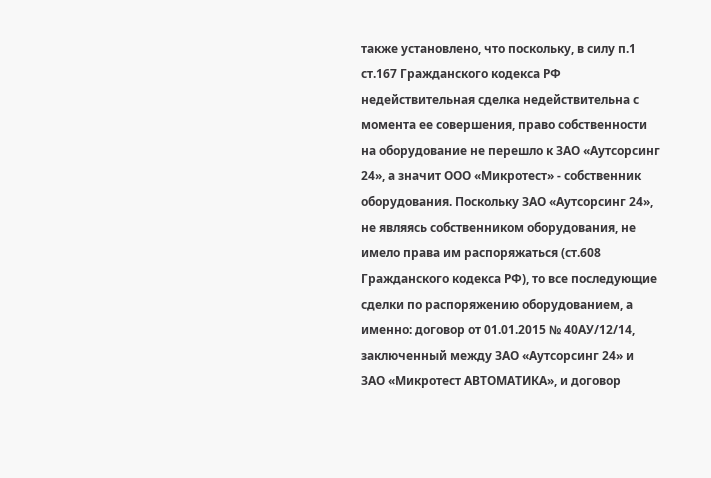также установлено, что поскольку, в силу п.1 ст.167 Гражданского кодекса РФ недействительная сделка недействительна с момента ее совершения, право собственности на оборудование не перешло к ЗАО «Аутсорсинг 24», а значит ООО «Микротест» - собственник оборудования. Поскольку ЗАО «Аутсорсинг 24», не являясь собственником оборудования, не имело права им распоряжаться (ст.608 Гражданского кодекса РФ), то все последующие сделки по распоряжению оборудованием, а именно: договор от 01.01.2015 № 40АУ/12/14, заключенный между ЗАО «Аутсорсинг 24» и ЗАО «Микротест АВТОМАТИКА», и договор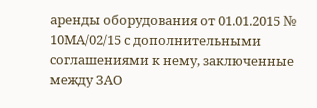аренды оборудования от 01.01.2015 № 10МА/02/15 с дополнительными соглашениями к нему, заключенные между ЗАО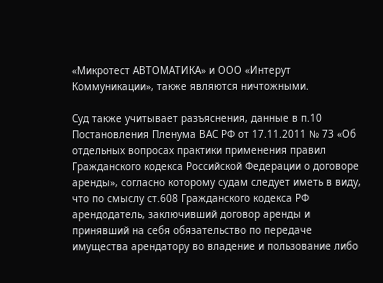«Микротест АВТОМАТИКА» и ООО «Интерут Коммуникации», также являются ничтожными.

Суд также учитывает разъяснения, данные в п.10 Постановления Пленума ВАС РФ от 17.11.2011 № 73 «Об отдельных вопросах практики применения правил Гражданского кодекса Российской Федерации о договоре аренды», согласно которому судам следует иметь в виду, что по смыслу ст.608 Гражданского кодекса РФ арендодатель, заключивший договор аренды и принявший на себя обязательство по передаче имущества арендатору во владение и пользование либо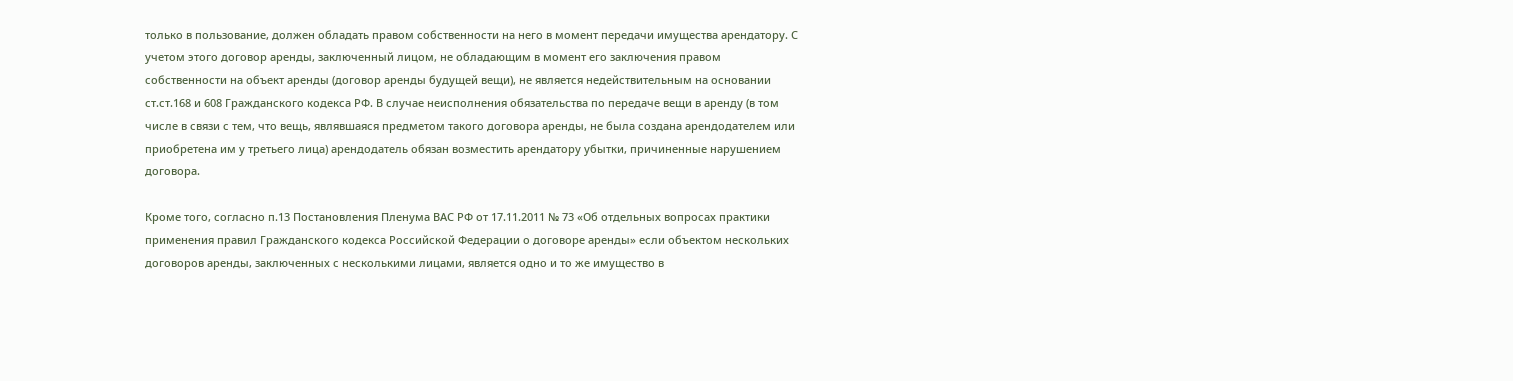только в пользование, должен обладать правом собственности на него в момент передачи имущества арендатору. С учетом этого договор аренды, заключенный лицом, не обладающим в момент его заключения правом собственности на объект аренды (договор аренды будущей вещи), не является недействительным на основании ст.ст.168 и 608 Гражданского кодекса РФ. В случае неисполнения обязательства по передаче вещи в аренду (в том числе в связи с тем, что вещь, являвшаяся предметом такого договора аренды, не была создана арендодателем или приобретена им у третьего лица) арендодатель обязан возместить арендатору убытки, причиненные нарушением договора.

Кроме того, согласно п.13 Постановления Пленума ВАС РФ от 17.11.2011 № 73 «Об отдельных вопросах практики применения правил Гражданского кодекса Российской Федерации о договоре аренды» если объектом нескольких договоров аренды, заключенных с несколькими лицами, является одно и то же имущество в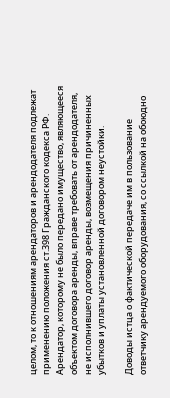целом, то к отношениям арендаторов и арендодателя подлежат применению положения ст.398 Гражданского кодекса РФ. Арендатор, которому не было передано имущество, являющееся объектом договора аренды, вправе требовать от арендодателя, не исполнившего договор аренды, возмещения причиненных убытков и уплаты установленной договором неустойки.

Доводы истца о фактической передаче им в пользование ответчику арендуемого оборудования, со ссылкой на обоюдно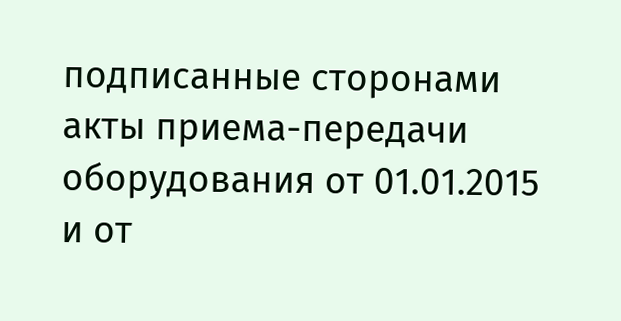подписанные сторонами акты приема-передачи оборудования от 01.01.2015 и от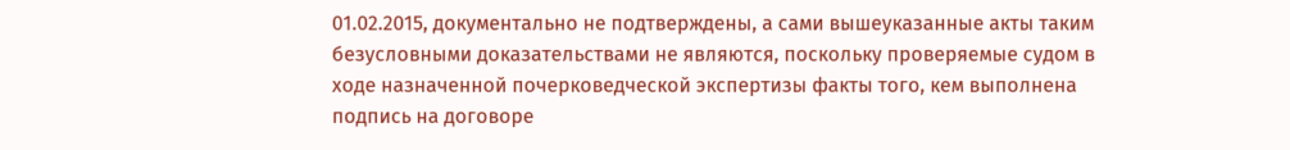01.02.2015, документально не подтверждены, а сами вышеуказанные акты таким безусловными доказательствами не являются, поскольку проверяемые судом в ходе назначенной почерковедческой экспертизы факты того, кем выполнена подпись на договоре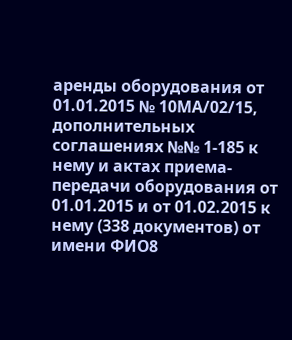аренды оборудования от 01.01.2015 № 10МА/02/15, дополнительных соглашениях №№ 1-185 к нему и актах приема-передачи оборудования от 01.01.2015 и от 01.02.2015 к нему (338 документов) от имени ФИО8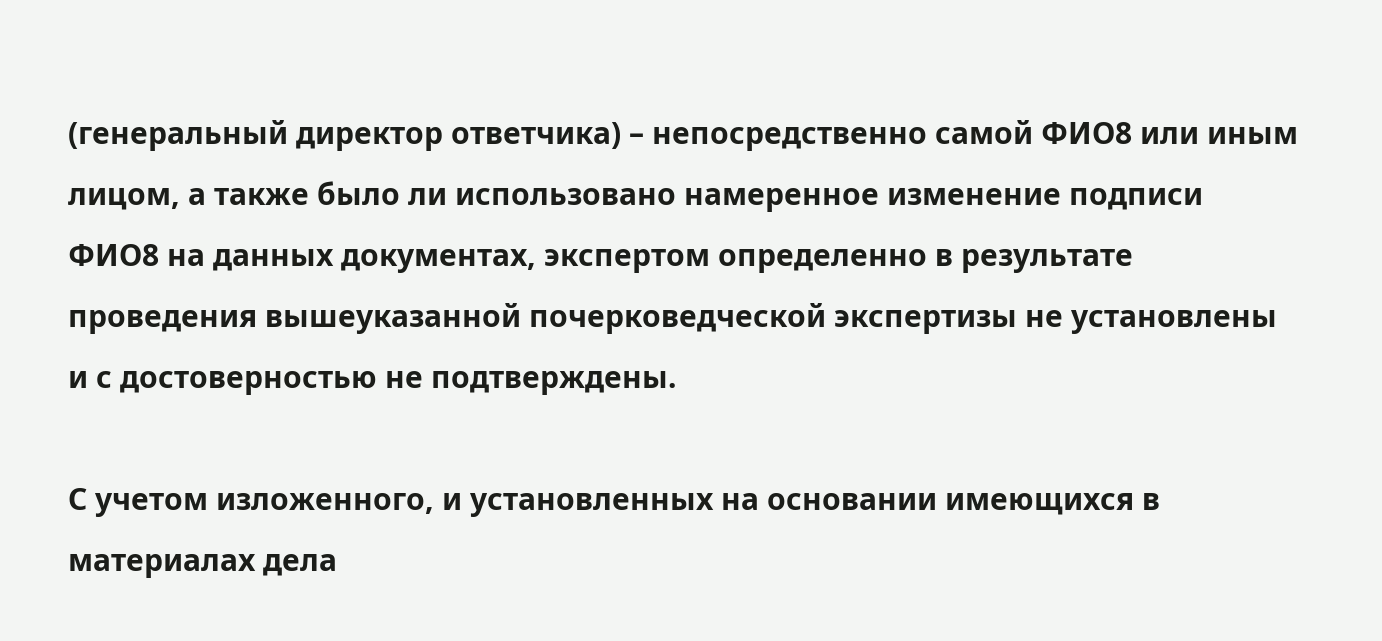(генеральный директор ответчика) – непосредственно самой ФИО8 или иным лицом, а также было ли использовано намеренное изменение подписи ФИО8 на данных документах, экспертом определенно в результате проведения вышеуказанной почерковедческой экспертизы не установлены и с достоверностью не подтверждены.

С учетом изложенного, и установленных на основании имеющихся в материалах дела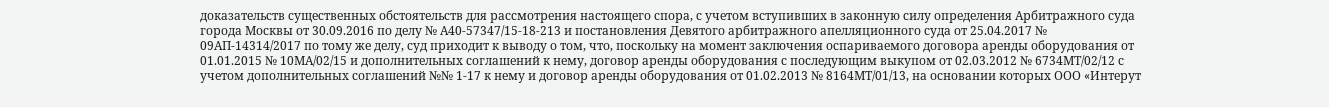доказательств существенных обстоятельств для рассмотрения настоящего спора, с учетом вступивших в законную силу определения Арбитражного суда города Москвы от 30.09.2016 по делу № А40-57347/15-18-213 и постановления Девятого арбитражного апелляционного суда от 25.04.2017 № 09АП-14314/2017 по тому же делу, суд приходит к выводу о том, что, поскольку на момент заключения оспариваемого договора аренды оборудования от 01.01.2015 № 10МА/02/15 и дополнительных соглашений к нему, договор аренды оборудования с последующим выкупом от 02.03.2012 № 6734МТ/02/12 с учетом дополнительных соглашений №№ 1-17 к нему и договор аренды оборудования от 01.02.2013 № 8164МТ/01/13, на основании которых ООО «Интерут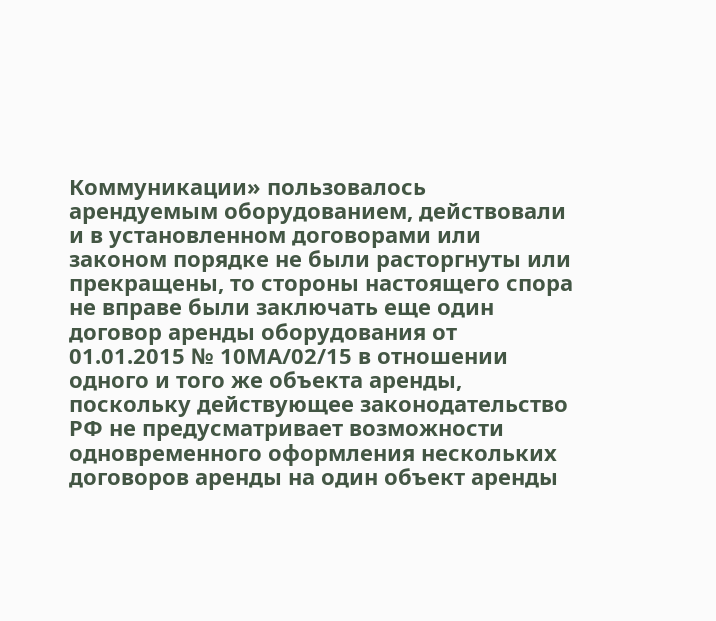Коммуникации» пользовалось арендуемым оборудованием, действовали и в установленном договорами или законом порядке не были расторгнуты или прекращены, то стороны настоящего спора не вправе были заключать еще один договор аренды оборудования от 01.01.2015 № 10МА/02/15 в отношении одного и того же объекта аренды, поскольку действующее законодательство РФ не предусматривает возможности одновременного оформления нескольких договоров аренды на один объект аренды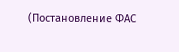(Постановление ФАС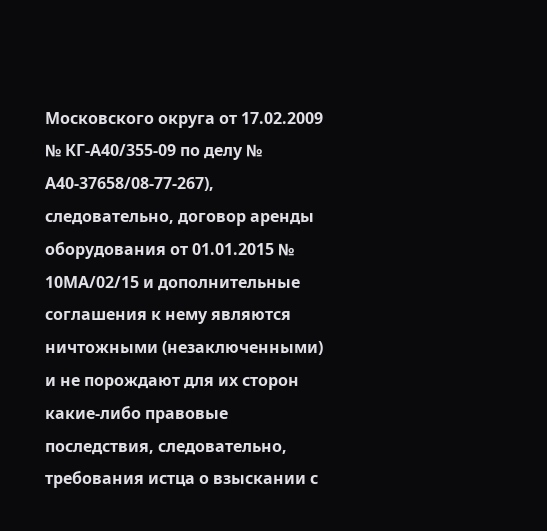Московского округа от 17.02.2009 № КГ-А40/355-09 по делу № А40-37658/08-77-267), следовательно, договор аренды оборудования от 01.01.2015 № 10МА/02/15 и дополнительные соглашения к нему являются ничтожными (незаключенными) и не порождают для их сторон какие-либо правовые последствия, следовательно, требования истца о взыскании с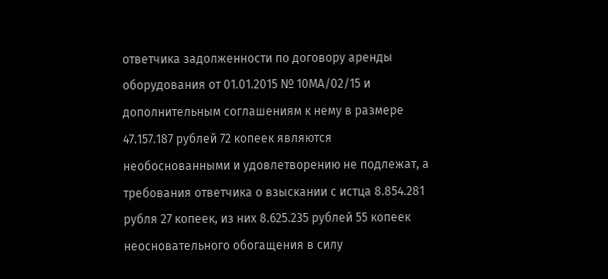ответчика задолженности по договору аренды оборудования от 01.01.2015 № 10МА/02/15 и дополнительным соглашениям к нему в размере 47.157.187 рублей 72 копеек являются необоснованными и удовлетворению не подлежат, а требования ответчика о взыскании с истца 8.854.281 рубля 27 копеек, из них 8.625.235 рублей 55 копеек неосновательного обогащения в силу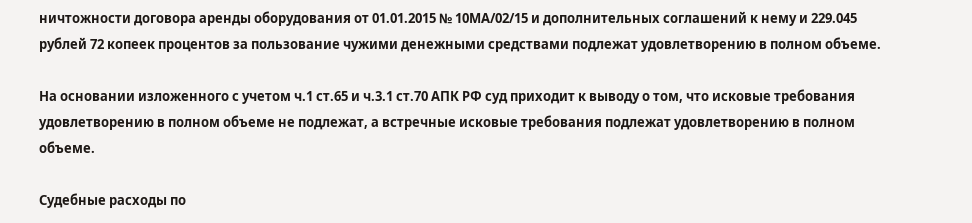ничтожности договора аренды оборудования от 01.01.2015 № 10МА/02/15 и дополнительных соглашений к нему и 229.045 рублей 72 копеек процентов за пользование чужими денежными средствами подлежат удовлетворению в полном объеме.

На основании изложенного с учетом ч.1 ст.65 и ч.3.1 ст.70 АПК РФ суд приходит к выводу о том, что исковые требования удовлетворению в полном объеме не подлежат, а встречные исковые требования подлежат удовлетворению в полном объеме.

Судебные расходы по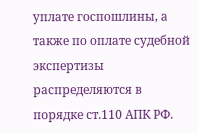уплате госпошлины, а также по оплате судебной экспертизы распределяются в порядке ст.110 АПК РФ.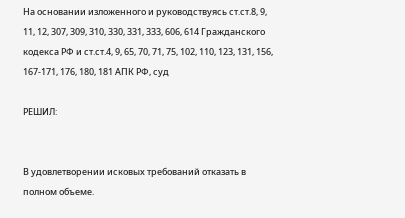На основании изложенного и руководствуясь ст.ст.8, 9, 11, 12, 307, 309, 310, 330, 331, 333, 606, 614 Гражданского кодекса РФ и ст.ст.4, 9, 65, 70, 71, 75, 102, 110, 123, 131, 156, 167-171, 176, 180, 181 АПК РФ, суд

РЕШИЛ:


В удовлетворении исковых требований отказать в полном объеме.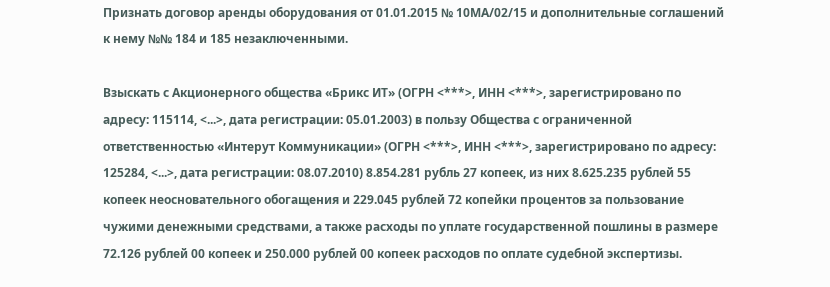Признать договор аренды оборудования от 01.01.2015 № 10МА/02/15 и дополнительные соглашений к нему №№ 184 и 185 незаключенными.

Взыскать с Акционерного общества «Брикс ИТ» (ОГРН <***>, ИНН <***>, зарегистрировано по адресу: 115114, <...>, дата регистрации: 05.01.2003) в пользу Общества с ограниченной ответственностью «Интерут Коммуникации» (ОГРН <***>, ИНН <***>, зарегистрировано по адресу: 125284, <...>, дата регистрации: 08.07.2010) 8.854.281 рубль 27 копеек, из них 8.625.235 рублей 55 копеек неосновательного обогащения и 229.045 рублей 72 копейки процентов за пользование чужими денежными средствами, а также расходы по уплате государственной пошлины в размере 72.126 рублей 00 копеек и 250.000 рублей 00 копеек расходов по оплате судебной экспертизы.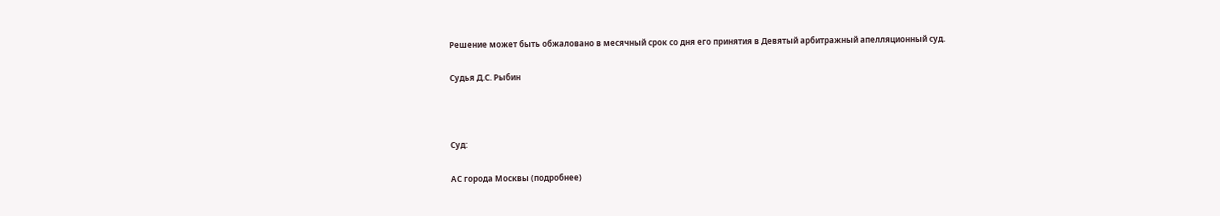Решение может быть обжаловано в месячный срок со дня его принятия в Девятый арбитражный апелляционный суд.

Судья Д.С. Рыбин



Суд:

АС города Москвы (подробнее)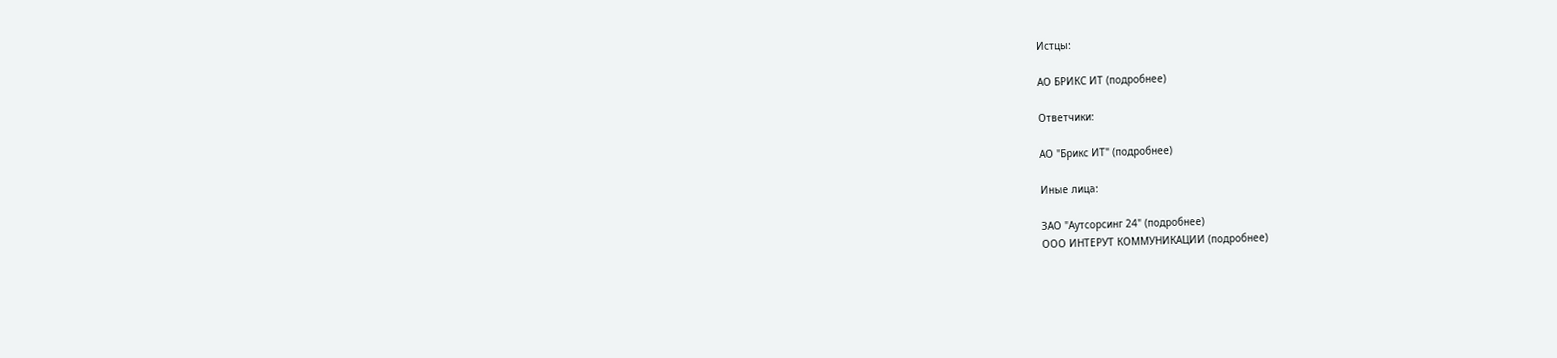Истцы:

АО БРИКС ИТ (подробнее)

Ответчики:

АО "Брикс ИТ" (подробнее)

Иные лица:

ЗАО "Аутсорсинг 24" (подробнее)
ООО ИНТЕРУТ КОММУНИКАЦИИ (подробнее)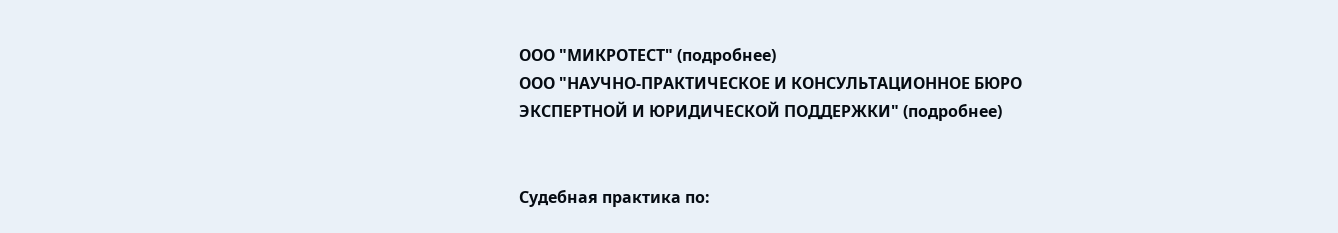ООО "МИКРОТЕСТ" (подробнее)
ООО "НАУЧНО-ПРАКТИЧЕСКОЕ И КОНСУЛЬТАЦИОННОЕ БЮРО ЭКСПЕРТНОЙ И ЮРИДИЧЕСКОЙ ПОДДЕРЖКИ" (подробнее)


Судебная практика по: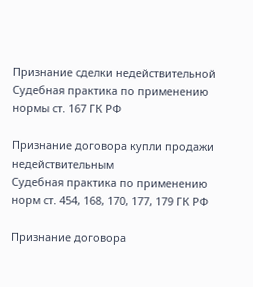Признание сделки недействительной
Судебная практика по применению нормы ст. 167 ГК РФ

Признание договора купли продажи недействительным
Судебная практика по применению норм ст. 454, 168, 170, 177, 179 ГК РФ

Признание договора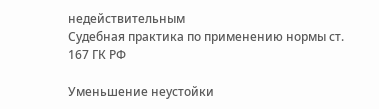недействительным
Судебная практика по применению нормы ст. 167 ГК РФ

Уменьшение неустойки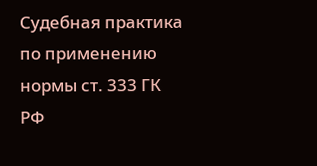Судебная практика по применению нормы ст. 333 ГК РФ